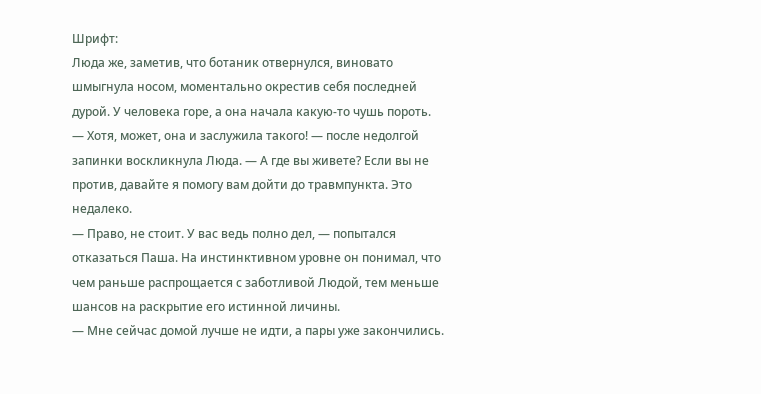Шрифт:
Люда же, заметив, что ботаник отвернулся, виновато шмыгнула носом, моментально окрестив себя последней дурой. У человека горе, а она начала какую-то чушь пороть.
— Хотя, может, она и заслужила такого! — после недолгой запинки воскликнула Люда. — А где вы живете? Если вы не против, давайте я помогу вам дойти до травмпункта. Это недалеко.
— Право, не стоит. У вас ведь полно дел, — попытался отказаться Паша. На инстинктивном уровне он понимал, что чем раньше распрощается с заботливой Людой, тем меньше шансов на раскрытие его истинной личины.
— Мне сейчас домой лучше не идти, а пары уже закончились.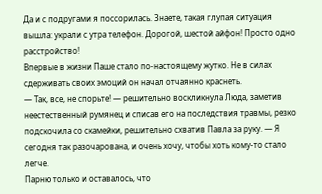Да и с подругами я поссорилась. Знаете, такая глупая ситуация вышла: украли с утра телефон. Дорогой, шестой айфон! Просто одно расстройство!
Впервые в жизни Паше стало по-настоящему жутко. Не в силах сдерживать своих эмоций он начал отчаянно краснеть.
— Так, все, не спорьте! — решительно воскликнула Люда, заметив неестественный румянец и списав его на последствия травмы, резко подскочила со скамейки, решительно схватив Павла за руку. — Я сегодня так разочарована, и очень хочу, чтобы хоть кому-то стало легче.
Парню только и оставалось, что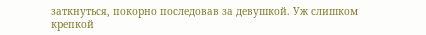заткнуться, покорно последовав за девушкой. Уж слишком крепкой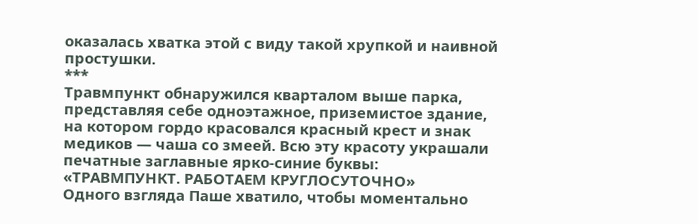оказалась хватка этой с виду такой хрупкой и наивной простушки.
***
Травмпункт обнаружился кварталом выше парка, представляя себе одноэтажное, приземистое здание, на котором гордо красовался красный крест и знак медиков — чаша со змеей. Всю эту красоту украшали печатные заглавные ярко-синие буквы: «ТРАВМПУНКТ. РАБОТАЕМ КРУГЛОСУТОЧНО»
Одного взгляда Паше хватило, чтобы моментально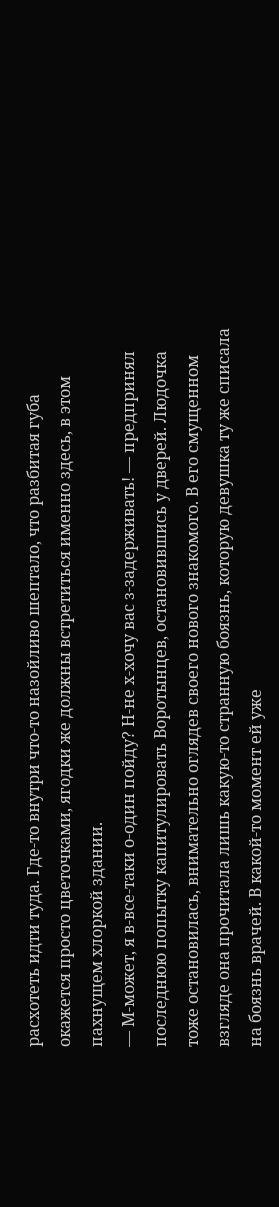расхотеть идти туда. Где-то внутри что-то назойливо шептало, что разбитая губа окажется просто цветочками, ягодки же должны встретиться именно здесь, в этом пахнущем хлоркой здании.
— М-может, я в-все-таки о-один пойду? Н-не х-хочу вас з-задерживать! — предпринял последнюю попытку капитулировать Воротынцев, остановившись у дверей. Людочка тоже остановилась, внимательно оглядев своего нового знакомого. В его смущенном взгляде она прочитала лишь какую-то странную боязнь, которую девушка ту же списала на боязнь врачей. В какой-то момент ей уже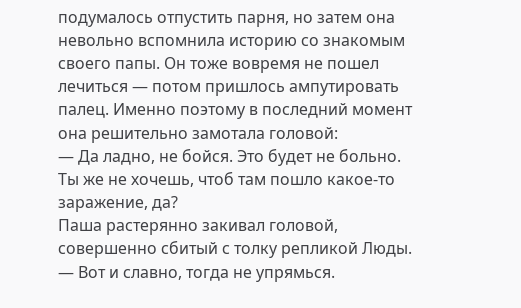подумалось отпустить парня, но затем она невольно вспомнила историю со знакомым своего папы. Он тоже вовремя не пошел лечиться — потом пришлось ампутировать палец. Именно поэтому в последний момент она решительно замотала головой:
— Да ладно, не бойся. Это будет не больно. Ты же не хочешь, чтоб там пошло какое-то заражение, да?
Паша растерянно закивал головой, совершенно сбитый с толку репликой Люды.
— Вот и славно, тогда не упрямься.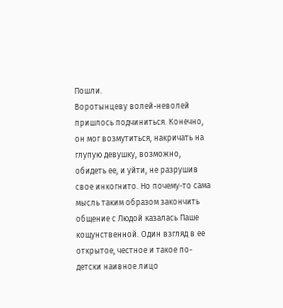Пошли.
Воротынцеву волей-неволей пришлось подчиниться. Конечно, он мог возмутиться, накричать на глупую девушку, возможно, обидеть ее, и уйти, не разрушив свое инкогнито. Но почему-то сама мысль таким образом закончить общение с Людой казалась Паше кощунственной. Один взгляд в ее открытое, честное и такое по-детски наивное лицо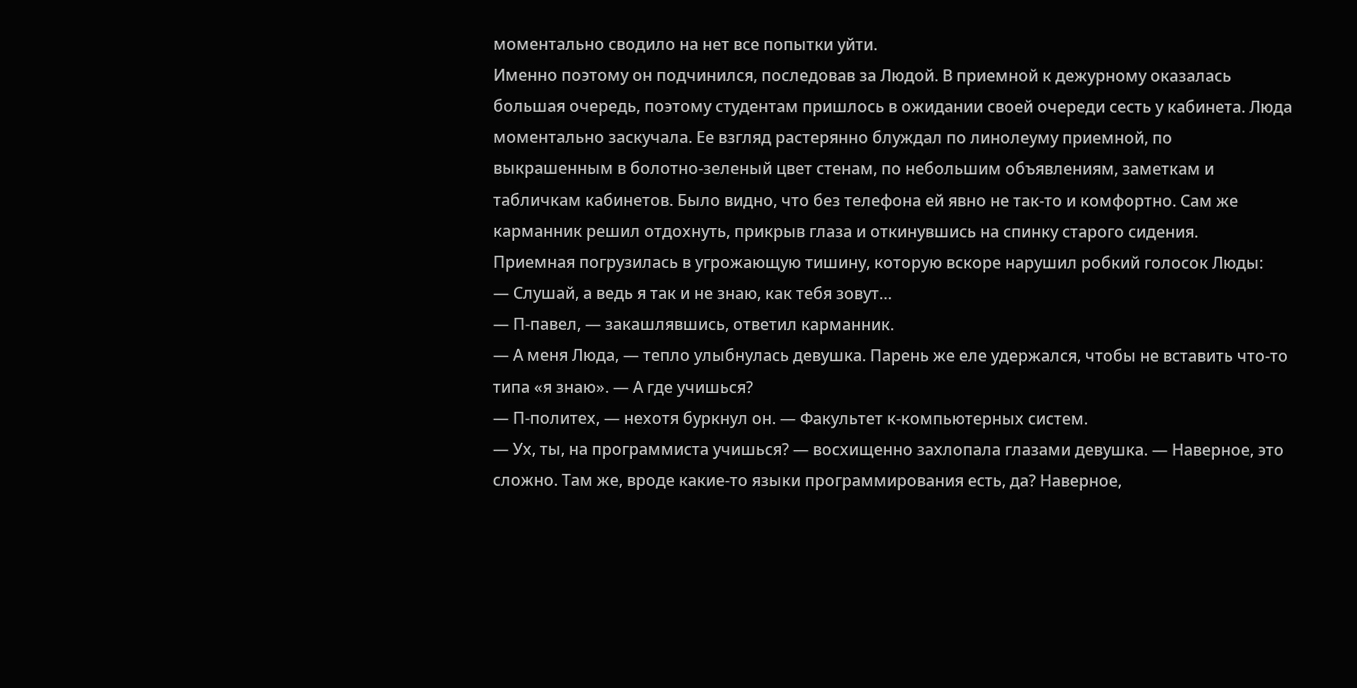моментально сводило на нет все попытки уйти.
Именно поэтому он подчинился, последовав за Людой. В приемной к дежурному оказалась большая очередь, поэтому студентам пришлось в ожидании своей очереди сесть у кабинета. Люда моментально заскучала. Ее взгляд растерянно блуждал по линолеуму приемной, по выкрашенным в болотно-зеленый цвет стенам, по небольшим объявлениям, заметкам и табличкам кабинетов. Было видно, что без телефона ей явно не так-то и комфортно. Сам же карманник решил отдохнуть, прикрыв глаза и откинувшись на спинку старого сидения.
Приемная погрузилась в угрожающую тишину, которую вскоре нарушил робкий голосок Люды:
— Слушай, а ведь я так и не знаю, как тебя зовут…
— П-павел, — закашлявшись, ответил карманник.
— А меня Люда, — тепло улыбнулась девушка. Парень же еле удержался, чтобы не вставить что-то типа «я знаю». — А где учишься?
— П-политех, — нехотя буркнул он. — Факультет к-компьютерных систем.
— Ух, ты, на программиста учишься? — восхищенно захлопала глазами девушка. — Наверное, это сложно. Там же, вроде какие-то языки программирования есть, да? Наверное,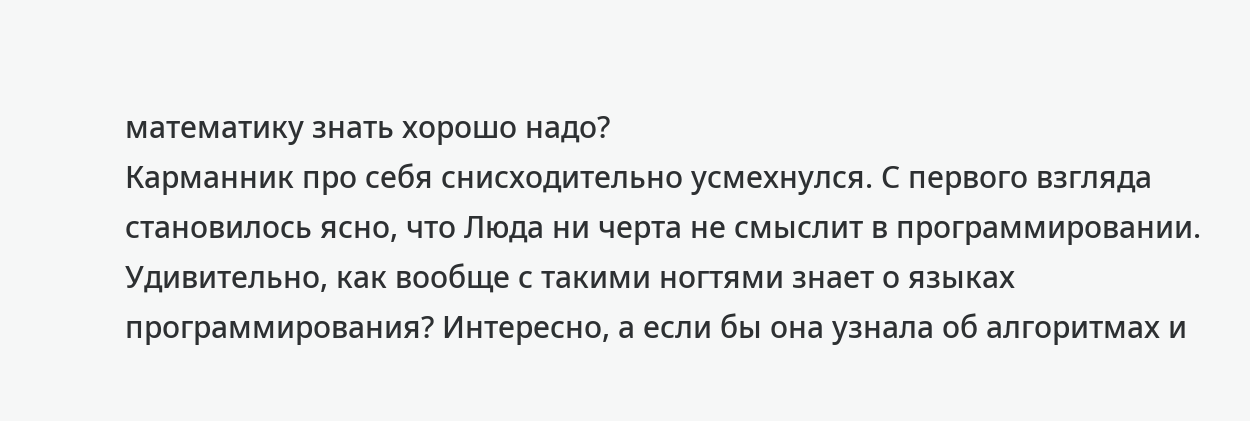математику знать хорошо надо?
Карманник про себя снисходительно усмехнулся. С первого взгляда становилось ясно, что Люда ни черта не смыслит в программировании. Удивительно, как вообще с такими ногтями знает о языках программирования? Интересно, а если бы она узнала об алгоритмах и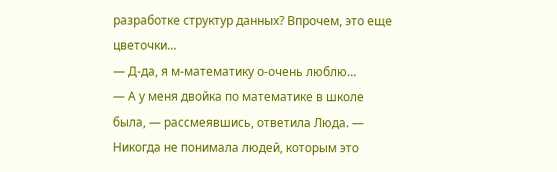разработке структур данных? Впрочем, это еще цветочки…
— Д-да, я м-математику о-очень люблю…
— А у меня двойка по математике в школе была, — рассмеявшись, ответила Люда. — Никогда не понимала людей, которым это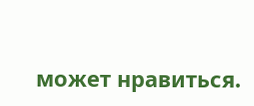может нравиться.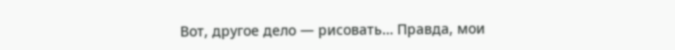Вот, другое дело — рисовать… Правда, мои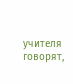учителя говорят,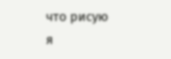что рисую я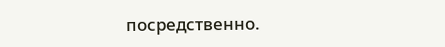посредственно.